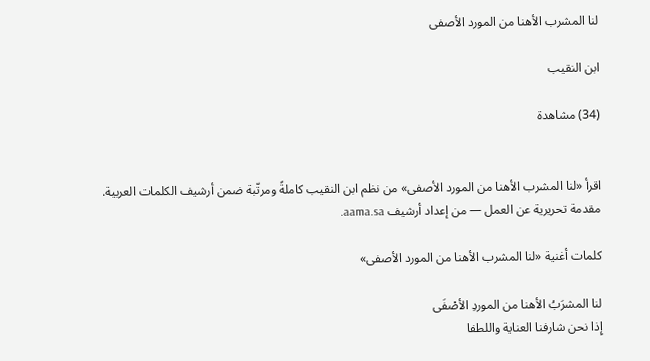لنا المشرب الأهنا من المورد الأصفى

ابن النقيب

(34) مشاهدة


اقرأ «لنا المشرب الأهنا من المورد الأصفى» من نظم ابن النقيب كاملةً ومرتّبة ضمن أرشيف الكلمات العربية.
مقدمة تحريرية عن العمل — من إعداد أرشيف aama.sa.

كلمات أغنية «لنا المشرب الأهنا من المورد الأصفى»

لنا المشرَبُ الأهنا من الموردِ الأصْفَى
إِذا نحن شارفنا العناية واللطفا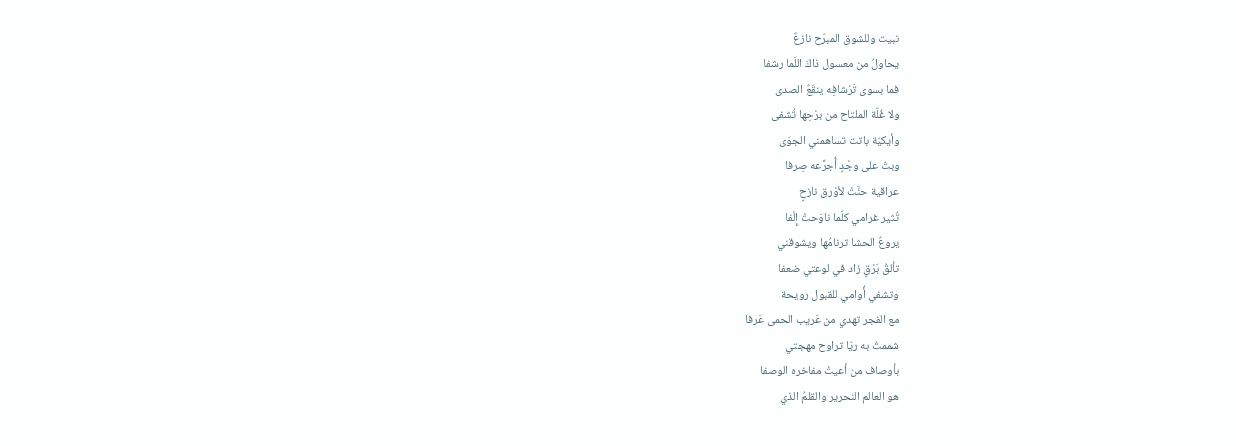نبيت وللشوق المبرّح نازعٌ
يحاولُ من معسول ذاكَ اللَما رشفا
فما بسوى تَرْشافِه ينقَعٌ الصدى
ولا غُلّة الملتاح من برْحِها تُشفى
وأيكيّة باتت تساهمني الجوَى
وبتّ على وجْدٍ أُجرَّعه صِرفا
عراقية حنَّتْ لأوْرق نازحٍ
تُثير غرامي كلّما ناوَحتْ إِلْفا
يروعُ الحشا ترنامُها ويشوقني
تألقُ بَرْقٍ زاد في لوعتي ضعفا
وتشفي أُوامي للقبول رويحة
مع الفجر تهدي من عَريب الحمى عَرفا
شممتُ به ريّا تراوح مهجتي
بأوصاف من أعيتْ مفاخره الوصفا
هو العالم النحرير والقلمُ الذي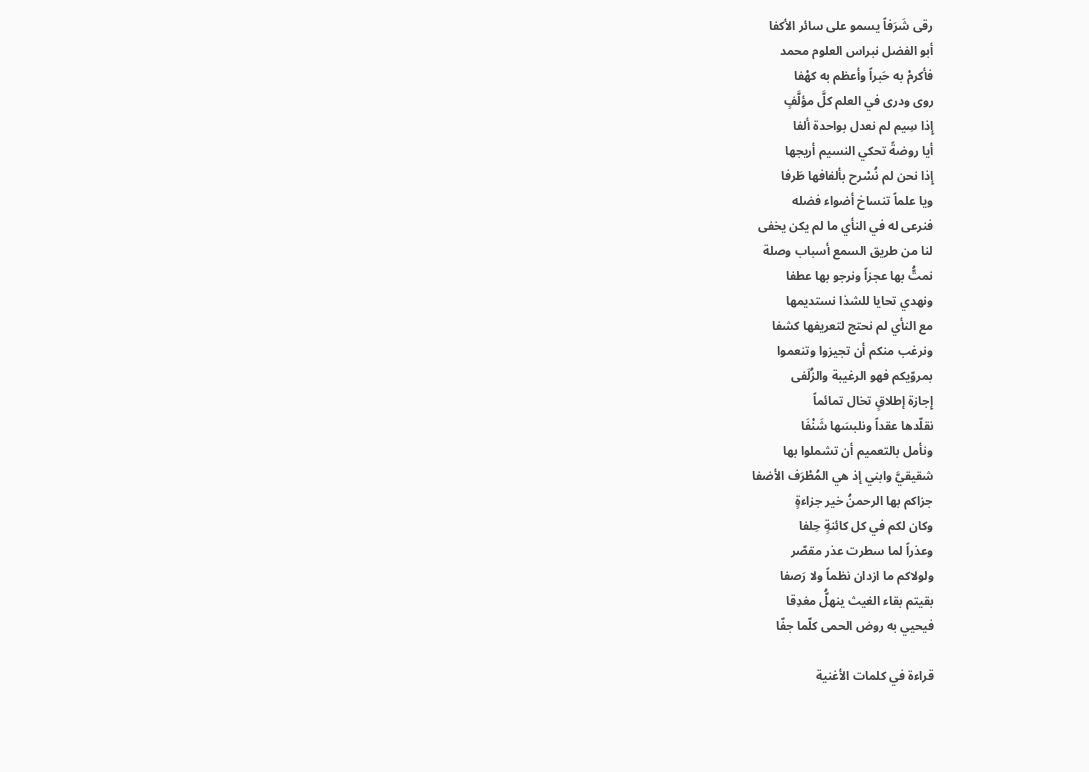رقى شَرَفاً يسمو على سائر الأكفا
أبو الفضل نبراس العلوم محمد
فأكرمْ به حَبراً وأعظم به كهْفا
روى ودرى في العلم كلَّ مؤلَّفٍ
إِذا سِيم لم نعدل بواحدة ألفا
أيا روضةً تحكي النسيم أريجها
إِذا نحن لم نُسْرح بألفافها طَرفا
ويا علماً تنساخ أضواء فضله
فنرعى له في النأي ما لم يكن يخفى
لنا من طريق السمع أسباب وصلة
نمتُّ بها عجزاً ونرجو بها عطفا
ونهدي تحايا للشذا نستديمها
مع النأي لم نحتج لتعريفها كشفا
ونرغب منكم أن تجيزوا وتنعموا
بمروّيكم فهو الرغيبة والزُلَفى
إِجازة إطلاقٍ تخال تمائماً
نقلّدها عقداً ونلبسَها شَنْفَا
ونأمل بالتعميم أن تشملوا بها
شقيقيَّ وابني إذ هي المُطْرَف الأضفا
جزاكم بها الرحمنُ خير جزاءةٍ
وكان لكم في كل كائنةٍ حِلفا
وعذراً لما سطرت عذر مقصّر
ولولاكم ما ازدان نظماً ولا رَصفا
بقيتم بقاء الغيث ينهلُّ مغدِقا
فيحيي به روض الحمى كلّما جفّا

قراءة في كلمات الأغنية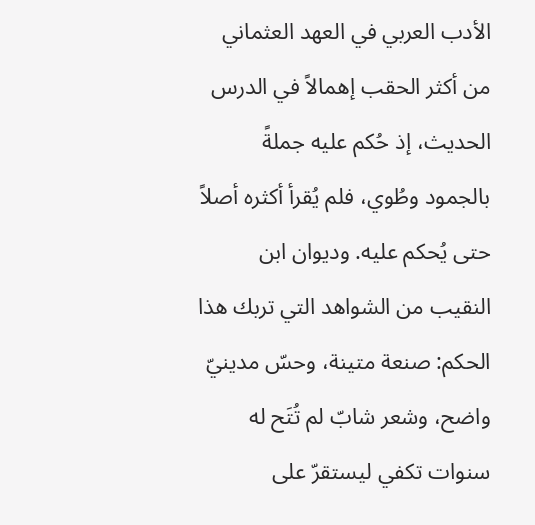الأدب العربي في العهد العثماني من أكثر الحقب إهمالاً في الدرس الحديث، إذ حُكم عليه جملةً بالجمود وطُوي، فلم يُقرأ أكثره أصلاً حتى يُحكم عليه. وديوان ابن النقيب من الشواهد التي تربك هذا الحكم: صنعة متينة، وحسّ مدينيّ واضح، وشعر شابّ لم تُتَح له سنوات تكفي ليستقرّ على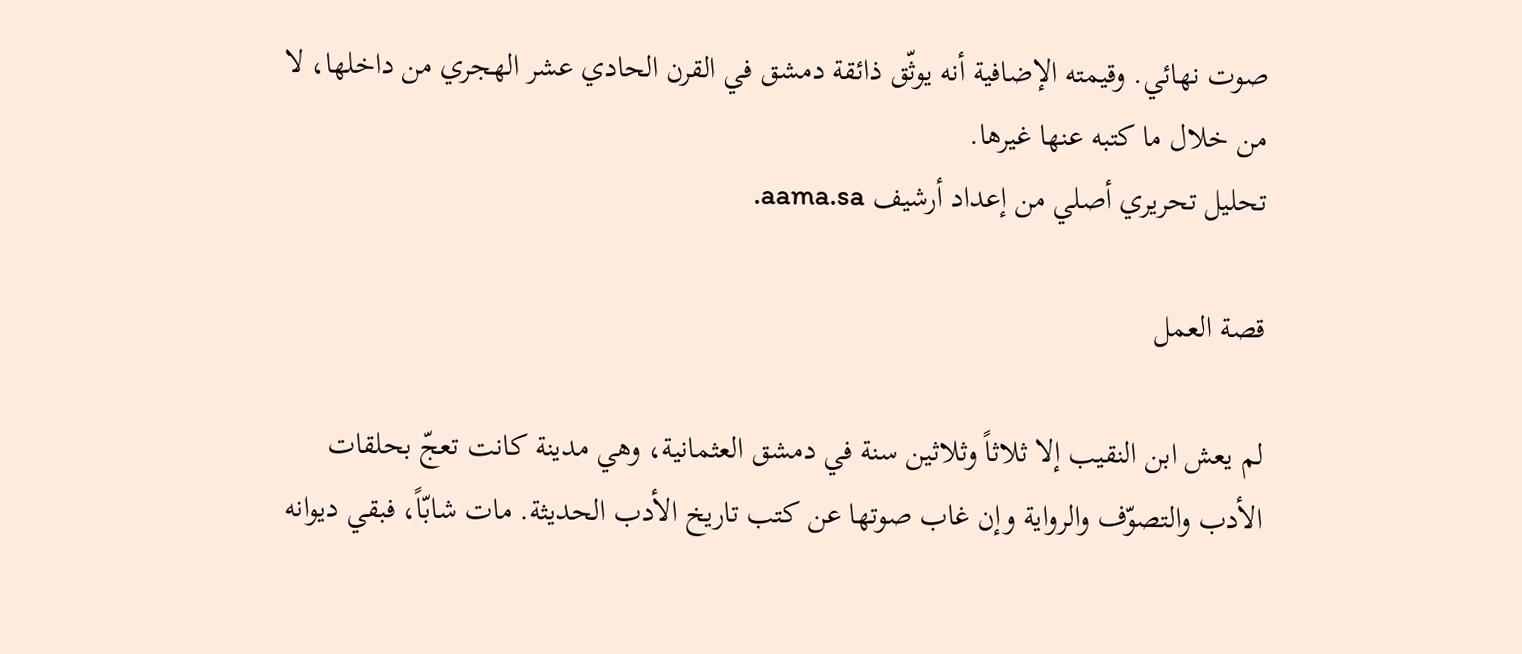صوت نهائي. وقيمته الإضافية أنه يوثّق ذائقة دمشق في القرن الحادي عشر الهجري من داخلها، لا من خلال ما كتبه عنها غيرها.
تحليل تحريري أصلي من إعداد أرشيف aama.sa.

قصة العمل

لم يعش ابن النقيب إلا ثلاثاً وثلاثين سنة في دمشق العثمانية، وهي مدينة كانت تعجّ بحلقات الأدب والتصوّف والرواية وإن غاب صوتها عن كتب تاريخ الأدب الحديثة. مات شابّاً، فبقي ديوانه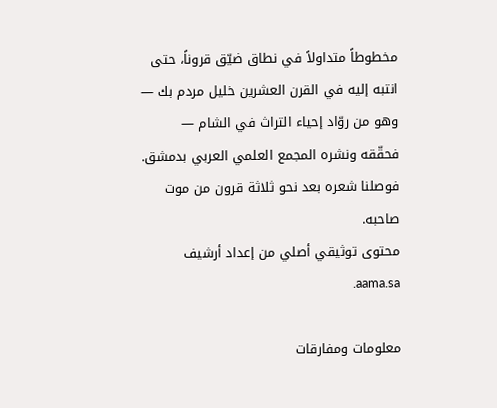مخطوطاً متداولاً في نطاق ضيّق قروناً، حتى انتبه إليه في القرن العشرين خليل مردم بك — وهو من روّاد إحياء التراث في الشام — فحقّقه ونشره المجمع العلمي العربي بدمشق. فوصلنا شعره بعد نحو ثلاثة قرون من موت صاحبه.
محتوى توثيقي أصلي من إعداد أرشيف aama.sa.

معلومات ومفارقات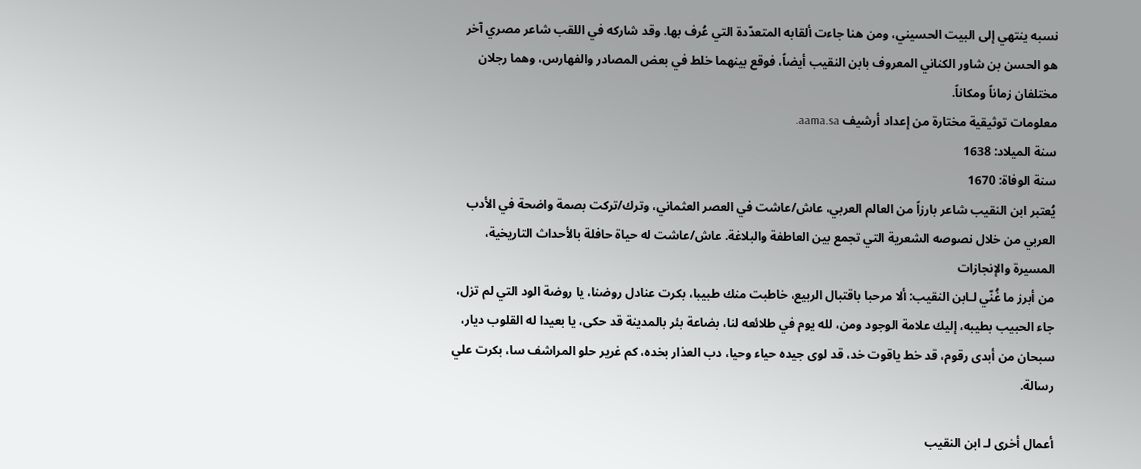نسبه ينتهي إلى البيت الحسيني، ومن هنا جاءت ألقابه المتعدّدة التي عُرف بها. وقد شاركه في اللقب شاعر مصري آخر هو الحسن بن شاور الكناني المعروف بابن النقيب أيضاً، فوقع بينهما خلط في بعض المصادر والفهارس، وهما رجلان مختلفان زماناً ومكاناً.
معلومات توثيقية مختارة من إعداد أرشيف aama.sa.
سنة الميلاد: 1638
سنة الوفاة: 1670
يُعتبر ابن النقيب شاعر بارزاً من العالم العربي، عاش/عاشت في العصر العثماني، وترك/تركت بصمة واضحة في الأدب العربي من خلال نصوصه الشعرية التي تجمع بين العاطفة والبلاغة. عاش/عاشت له حياة حافلة بالأحداث التاريخية،
المسيرة والإنجازات
من أبرز ما غُنّي لـابن النقيب: ألا مرحبا باقتبال الربيع، خاطبت منك طبيبا، بكرت عنادل روضنا، يا روضة الود التي لم تزل، جاء الحبيب بطيبه، إليك علامة الوجود ومن، لله يوم في طلائعه لنا، بضاعة بئر بالمدينة قد حكى، يا بعيدا له القلوب ديار، سبحان من أبدى رقوم، قد خط ياقوت خد، قد لوى جيده حياء وحيا، دب العذار بخده، كم غرير حلو المراشف سا، بكرت علي رسالة.

أعمال أخرى لـ ابن النقيب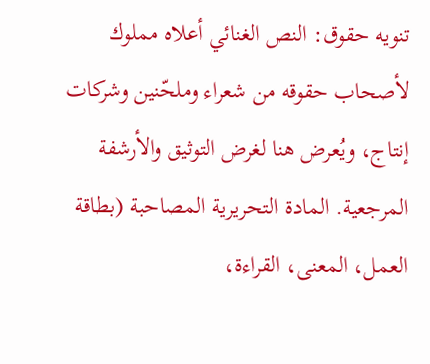تنويه حقوق: النص الغنائي أعلاه مملوك لأصحاب حقوقه من شعراء وملحّنين وشركات إنتاج، ويُعرض هنا لغرض التوثيق والأرشفة المرجعية. المادة التحريرية المصاحبة (بطاقة العمل، المعنى، القراءة،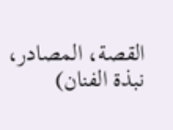القصة، المصادر، نبذة الفنان)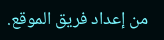من إعداد فريق الموقع.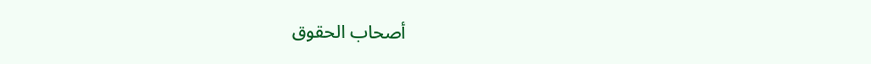أصحاب الحقوق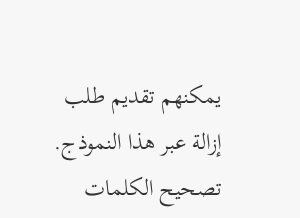يمكنهم تقديم طلب إزالة عبر هذا النموذج.
تصحيح الكلمات